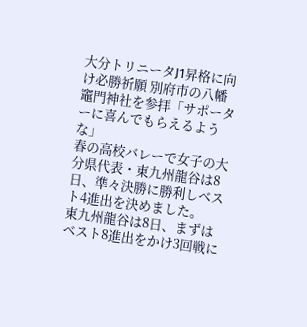大分トリニータJ1昇格に向け必勝祈願 別府市の八幡竈門神社を参拝「サポーターに喜んでもらえるような」
春の高校バレーで女子の大分県代表・東九州龍谷は8日、準々決勝に勝利しベスト4進出を決めました。
東九州龍谷は8日、まずはベスト8進出をかけ3回戦に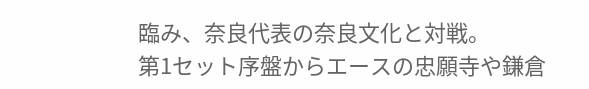臨み、奈良代表の奈良文化と対戦。
第1セット序盤からエースの忠願寺や鎌倉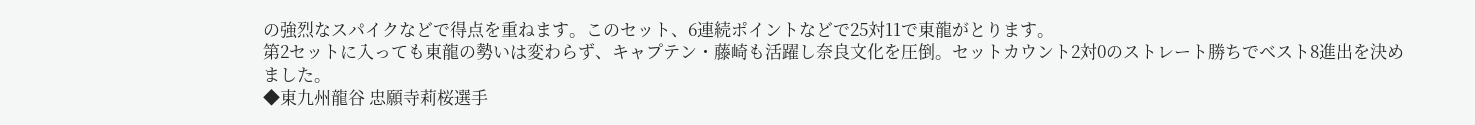の強烈なスパイクなどで得点を重ねます。このセット、6連続ポイントなどで25対11で東龍がとります。
第2セットに入っても東龍の勢いは変わらず、キャプテン・藤崎も活躍し奈良文化を圧倒。セットカウント2対0のストレート勝ちでベスト8進出を決めました。
◆東九州龍谷 忠願寺莉桜選手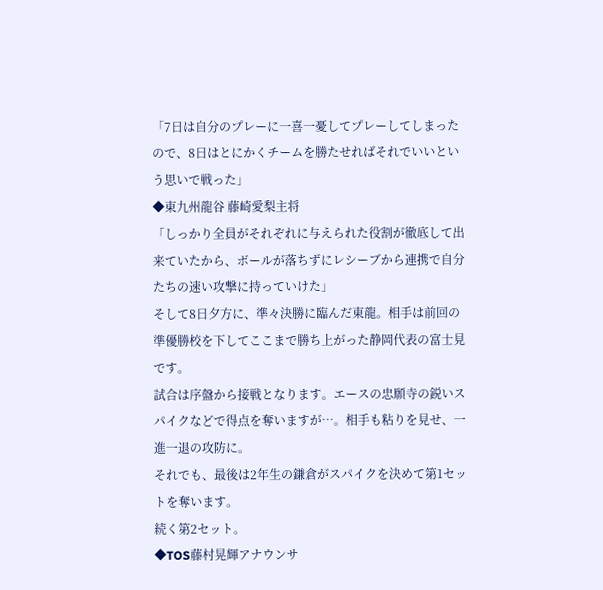「7日は自分のプレーに一喜一憂してプレーしてしまったので、8日はとにかくチームを勝たせればそれでいいという思いで戦った」
◆東九州龍谷 藤崎愛梨主将
「しっかり全員がそれぞれに与えられた役割が徹底して出来ていたから、ボールが落ちずにレシーブから連携で自分たちの速い攻撃に持っていけた」
そして8日夕方に、準々決勝に臨んだ東龍。相手は前回の準優勝校を下してここまで勝ち上がった静岡代表の富士見です。
試合は序盤から接戦となります。エースの忠願寺の鋭いスパイクなどで得点を奪いますが…。相手も粘りを見せ、一進一退の攻防に。
それでも、最後は2年生の鎌倉がスパイクを決めて第1セットを奪います。
続く第2セット。
◆TOS藤村晃輝アナウンサ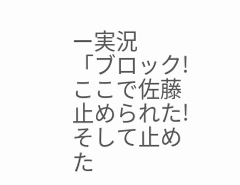ー実況
「ブロック!ここで佐藤止められた!そして止めた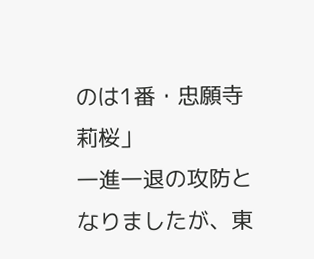のは1番・忠願寺莉桜」
一進一退の攻防となりましたが、東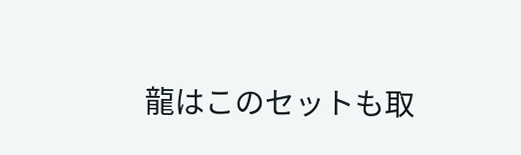龍はこのセットも取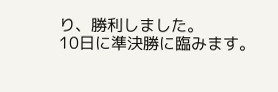り、勝利しました。
10日に準決勝に臨みます。